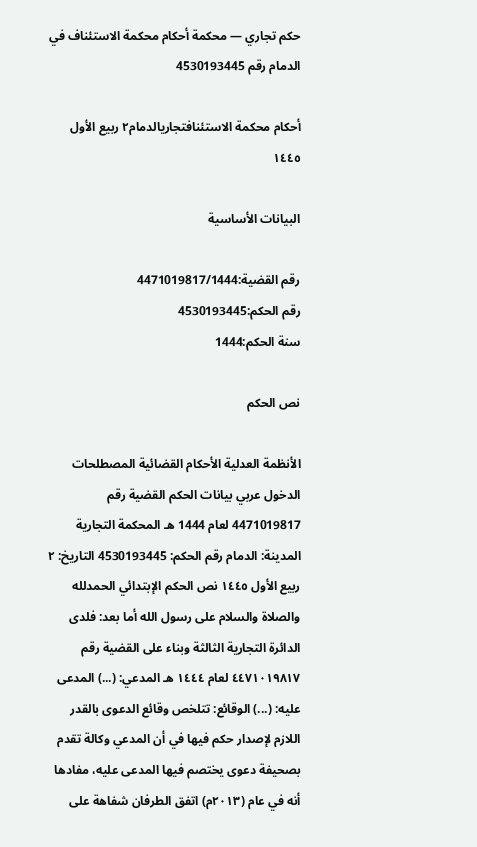حكم تجاري — محكمة أحكام محكمة الاستئناف في الدمام رقم 4530193445

أحكام محكمة الاستئنافتجاريالدمام٢ ربيع الأول ١٤٤٥

البيانات الأساسية

رقم القضية:4471019817/1444
رقم الحكم:4530193445
سنة الحكم:1444

نص الحكم

الأنظمة العدلية الأحكام القضائية المصطلحات الدخول عربي بيانات الحكم القضية رقم 4471019817 لعام 1444 هـ المحكمة التجارية المدينة: الدمام رقم الحكم: 4530193445 التاريخ: ٢ ربيع الأول ١٤٤٥ نص الحكم الإبتدائي الحمدلله والصلاة والسلام على رسول الله أما بعد: فلدى الدائرة التجارية الثالثة وبناء على القضية رقم ٤٤٧١٠١٩٨١٧ لعام ١٤٤٤ هـ المدعي: (...) المدعى عليه: (...) الوقائع: تتلخص وقائع الدعوى بالقدر اللازم لإصدار حكم فيها في أن المدعي وكالة تقدم بصحيفة دعوى يختصم فيها المدعى عليه، مفادها أنه في عام (٢٠١٣م) اتفق الطرفان شفاهة على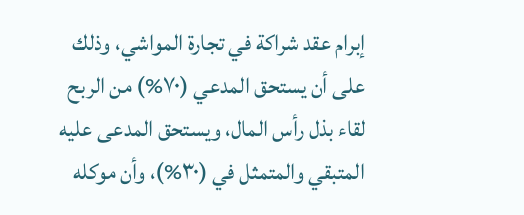إبرام عقد شراكة في تجارة المواشي، وذلك على أن يستحق المدعي (٧٠%) من الربح لقاء بذل رأس المال، ويستحق المدعى عليه المتبقي والمتمثل في (٣٠%)، وأن موكله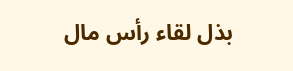بذل لقاء رأس مال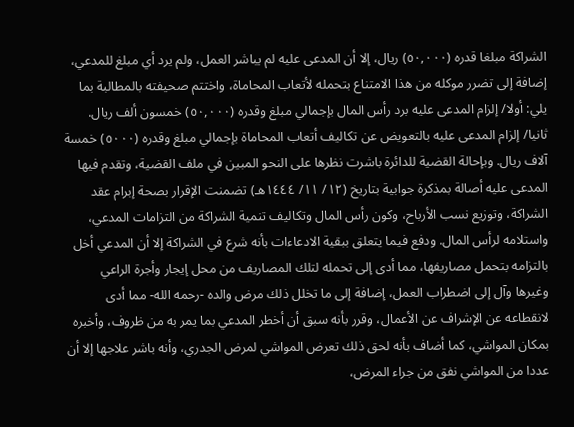الشراكة مبلغا قدره (٥٠,٠٠٠) ريال، إلا أن المدعى عليه لم يباشر العمل، ولم يرد أي مبلغ للمدعي، إضافة إلى تضرر موكله من هذا الامتناع بتحمله لأتعاب المحاماة، واختتم صحيفته بالمطالبة بما يلي: أولا/ إلزام المدعى عليه برد رأس المال بإجمالي مبلغ وقدره (٥٠,٠٠٠) خمسون ألف ريال. ثانيا/ إلزام المدعى عليه بالتعويض عن تكاليف أتعاب المحاماة بإجمالي مبلغ وقدره (٥٠٠٠) خمسة آلاف ريال. وبإحالة القضية للدائرة باشرت نظرها على النحو المبين في ملف القضية، وتقدم فيها المدعى عليه أصالة بمذكرة جوابية بتاريخ (١٢/ ١١/ ١٤٤٤هـ) تضمنت الإقرار بصحة إبرام عقد الشراكة، وتوزيع نسب الأرباح، وكون رأس المال وتكاليف تنمية الشراكة من التزامات المدعي، واستلامه لرأس المال. ودفع فيما يتعلق ببقية الادعاءات بأنه شرع في الشراكة إلا أن المدعي أخل بالتزامه بتحمل مصاريفها، مما أدى إلى تحمله لتلك المصاريف من محل إيجار وأجرة الراعي وغيرها وآل إلى اضطراب العمل، إضافة إلى ما تخلل ذلك مرض والده -رحمه الله- مما أدى لانقطاعه عن الإشراف عن الأعمال، وقرر بأنه سبق أن أخطر المدعي بما يمر به من ظروف، وأخبره بمكان المواشي، كما أضاف بأنه لحق ذلك تعرض المواشي لمرض الجدري، وأنه باشر علاجها إلا أن عددا من المواشي نفق من جراء المرض،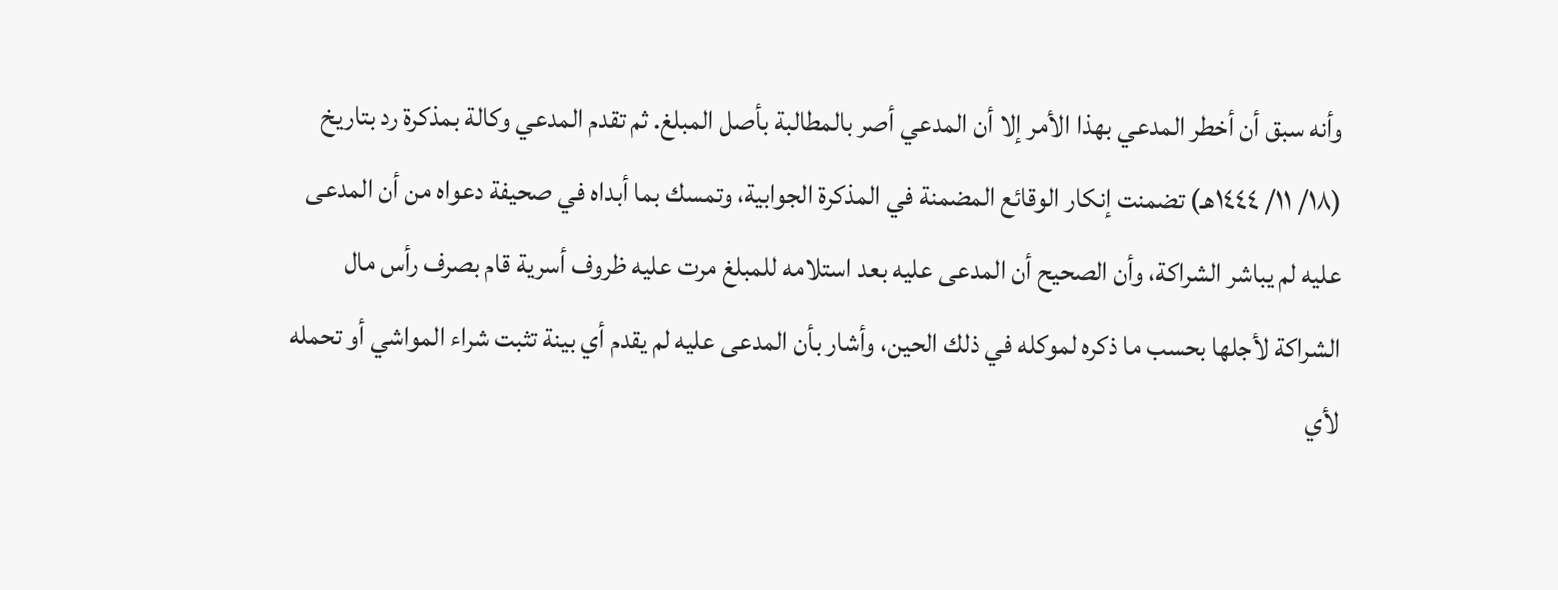وأنه سبق أن أخطر المدعي بهذا الأمر إلا أن المدعي أصر بالمطالبة بأصل المبلغ. ثم تقدم المدعي وكالة بمذكرة رد بتاريخ (١٨/ ١١/ ١٤٤٤هـ) تضمنت إنكار الوقائع المضمنة في المذكرة الجوابية، وتمسك بما أبداه في صحيفة دعواه من أن المدعى عليه لم يباشر الشراكة، وأن الصحيح أن المدعى عليه بعد استلامه للمبلغ مرت عليه ظروف أسرية قام بصرف رأس مال الشراكة لأجلها بحسب ما ذكره لموكله في ذلك الحين، وأشار بأن المدعى عليه لم يقدم أي بينة تثبت شراء المواشي أو تحمله لأي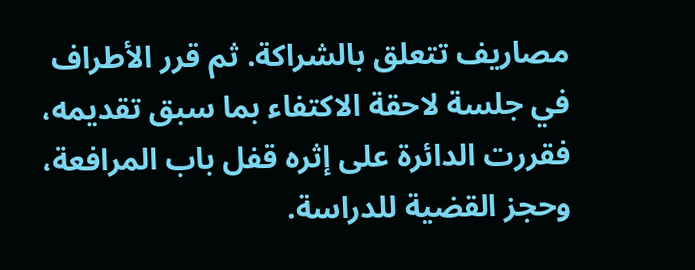مصاريف تتعلق بالشراكة. ثم قرر الأطراف في جلسة لاحقة الاكتفاء بما سبق تقديمه، فقررت الدائرة على إثره قفل باب المرافعة، وحجز القضية للدراسة.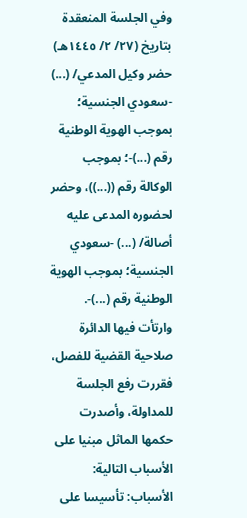وفي الجلسة المنعقدة بتاريخ (٢٧/ ٢/ ١٤٤٥هـ) حضر وكيل المدعي/ (...) -سعودي الجنسية؛ بموجب الهوية الوطنية رقم (...)-؛ بموجب الوكالة رقم ((...))، وحضر لحضوره المدعى عليه أصالة/ (...) -سعودي الجنسية؛ بموجب الهوية الوطنية رقم (...)-. وارتأت فيها الدائرة صلاحية القضية للفصل، فقررت رفع الجلسة للمداولة، وأصدرت حكمها الماثل مبنيا على الأسباب التالية: الأسباب: تأسيسا على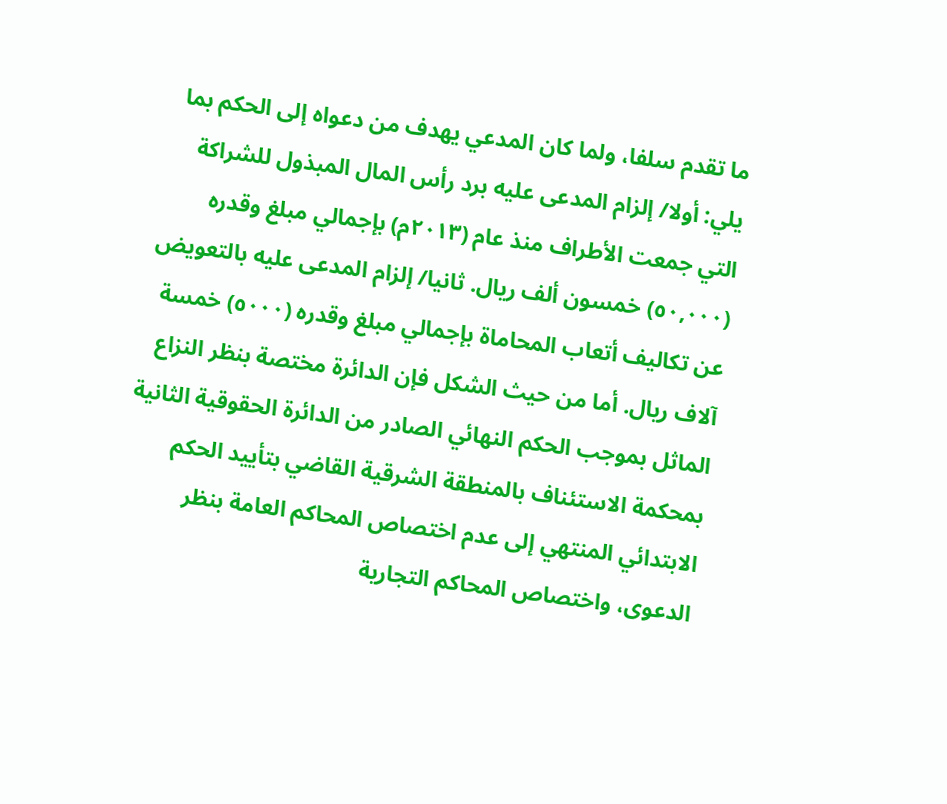ما تقدم سلفا، ولما كان المدعي يهدف من دعواه إلى الحكم بما يلي: أولا/ إلزام المدعى عليه برد رأس المال المبذول للشراكة التي جمعت الأطراف منذ عام (٢٠١٣م) بإجمالي مبلغ وقدره (٥٠,٠٠٠) خمسون ألف ريال. ثانيا/ إلزام المدعى عليه بالتعويض عن تكاليف أتعاب المحاماة بإجمالي مبلغ وقدره (٥٠٠٠) خمسة آلاف ريال. أما من حيث الشكل فإن الدائرة مختصة بنظر النزاع الماثل بموجب الحكم النهائي الصادر من الدائرة الحقوقية الثانية بمحكمة الاستئناف بالمنطقة الشرقية القاضي بتأييد الحكم الابتدائي المنتهي إلى عدم اختصاص المحاكم العامة بنظر الدعوى، واختصاص المحاكم التجارية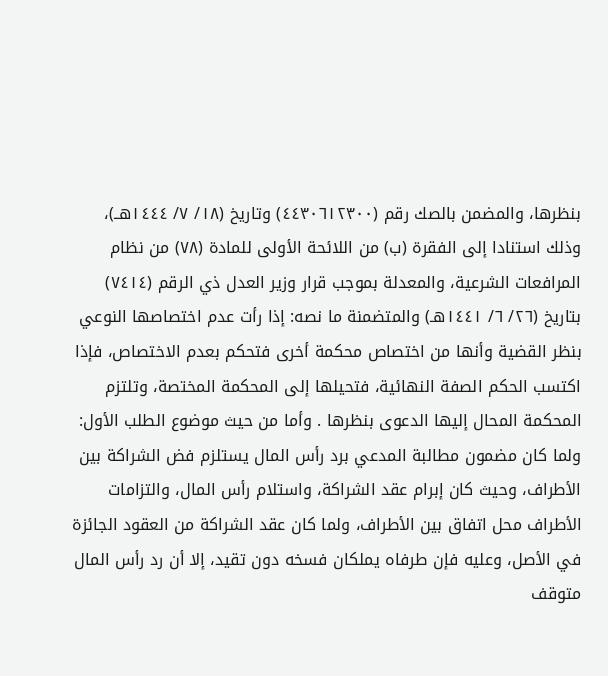بنظرها، والمضمن بالصك رقم (٤٤٣٠٦١٢٣٠٠) وتاريخ (١٨/ ٧/ ١٤٤٤هــ)، وذلك استنادا إلى الفقرة (ب) من اللائحة الأولى للمادة (٧٨) من نظام المرافعات الشرعية، والمعدلة بموجب قرار وزير العدل ذي الرقم (٧٤١٤) بتاريخ (٢٦/ ٦/ ١٤٤١هـ) والمتضمنة ما نصه: إذا رأت عدم اختصاصها النوعي بنظر القضية وأنها من اختصاص محكمة أخرى فتحكم بعدم الاختصاص، فإذا اكتسب الحكم الصفة النهائية، فتحيلها إلى المحكمة المختصة، وتلتزم المحكمة المحال إليها الدعوى بنظرها . وأما من حيث موضوع الطلب الأول: ولما كان مضمون مطالبة المدعي برد رأس المال يستلزم فض الشراكة بين الأطراف، وحيث كان إبرام عقد الشراكة، واستلام رأس المال، والتزامات الأطراف محل اتفاق بين الأطراف، ولما كان عقد الشراكة من العقود الجائزة في الأصل، وعليه فإن طرفاه يملكان فسخه دون تقيد، إلا أن رد رأس المال متوقف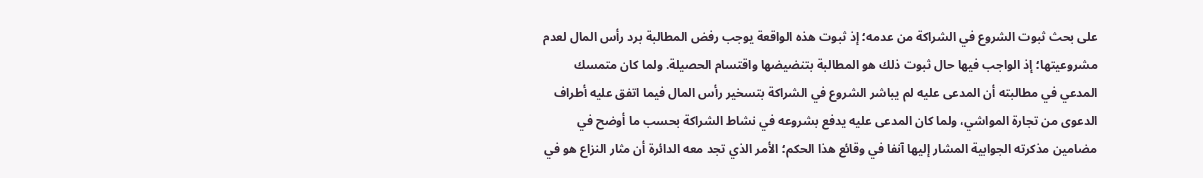على بحث ثبوت الشروع في الشراكة من عدمه؛ إذ ثبوت هذه الواقعة يوجب رفض المطالبة برد رأس المال لعدم مشروعيتها؛ إذ الواجب فيها حال ثبوت ذلك هو المطالبة بتنضيضها واقتسام الحصيلة. ولما كان متمسك المدعي في مطالبته أن المدعى عليه لم يباشر الشروع في الشراكة بتسخير رأس المال فيما اتفق عليه أطراف الدعوى من تجارة المواشي، ولما كان المدعى عليه يدفع بشروعه في نشاط الشراكة بحسب ما أوضح في مضامين مذكرته الجوابية المشار إليها آنفا في وقائع هذا الحكم؛ الأمر الذي تجد معه الدائرة أن مثار النزاع هو في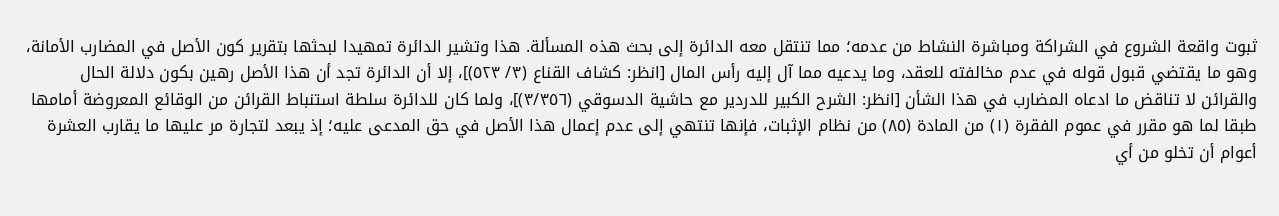ثبوت واقعة الشروع في الشراكة ومباشرة النشاط من عدمه؛ مما تنتقل معه الدائرة إلى بحث هذه المسألة. هذا وتشير الدائرة تمهيدا لبحثها بتقرير كون الأصل في المضارب الأمانة، وهو ما يقتضي قبول قوله في عدم مخالفته للعقد، وما يدعيه مما آل إليه رأس المال [انظر: كشاف القناع (٣/ ٥٢٣)]، إلا أن الدائرة تجد أن هذا الأصل رهين بكون دلالة الحال والقرائن لا تناقض ما ادعاه المضارب في هذا الشأن [انظر: الشرح الكبير للدردير مع حاشية الدسوقي (٣/٣٥٦)]، ولما كان للدائرة سلطة استنباط القرائن من الوقائع المعروضة أمامها طبقا لما هو مقرر في عموم الفقرة (١) من المادة (٨٥) من نظام الإثبات، فإنها تنتهي إلى عدم إعمال هذا الأصل في حق المدعى عليه؛ إذ يبعد لتجارة مر عليها ما يقارب العشرة أعوام أن تخلو من أي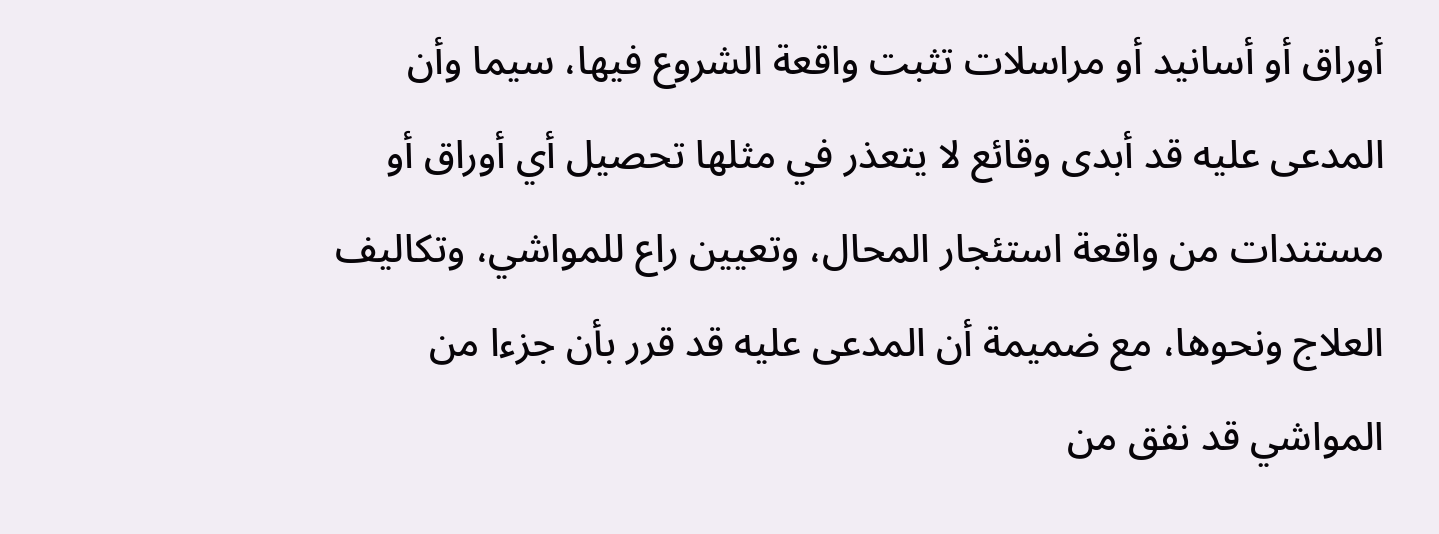أوراق أو أسانيد أو مراسلات تثبت واقعة الشروع فيها، سيما وأن المدعى عليه قد أبدى وقائع لا يتعذر في مثلها تحصيل أي أوراق أو مستندات من واقعة استئجار المحال، وتعيين راع للمواشي، وتكاليف العلاج ونحوها، مع ضميمة أن المدعى عليه قد قرر بأن جزءا من المواشي قد نفق من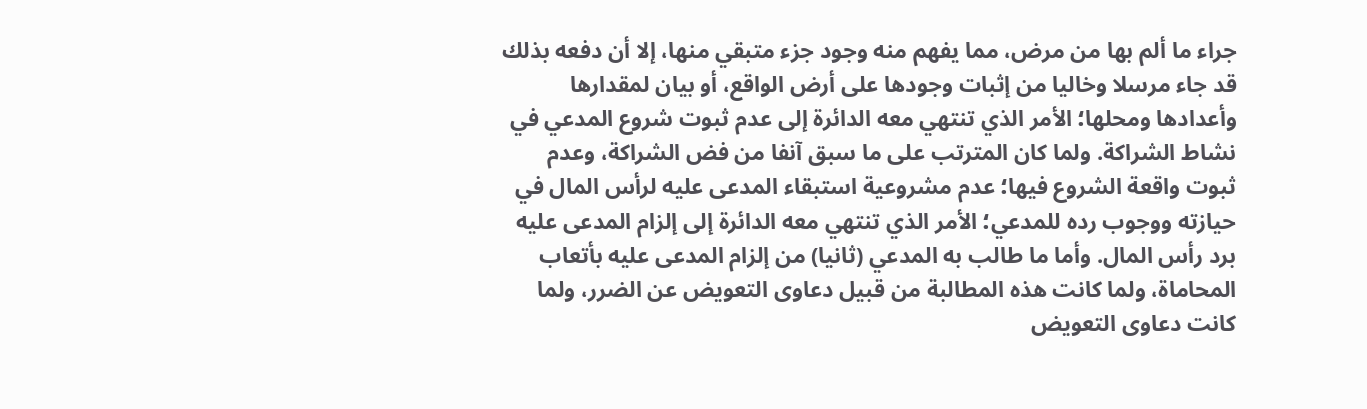جراء ما ألم بها من مرض، مما يفهم منه وجود جزء متبقي منها، إلا أن دفعه بذلك قد جاء مرسلا وخاليا من إثبات وجودها على أرض الواقع، أو بيان لمقدارها وأعدادها ومحلها؛ الأمر الذي تنتهي معه الدائرة إلى عدم ثبوت شروع المدعي في نشاط الشراكة. ولما كان المترتب على ما سبق آنفا من فض الشراكة، وعدم ثبوت واقعة الشروع فيها؛ عدم مشروعية استبقاء المدعى عليه لرأس المال في حيازته ووجوب رده للمدعي؛ الأمر الذي تنتهي معه الدائرة إلى إلزام المدعى عليه برد رأس المال. وأما ما طالب به المدعي (ثانيا) من إلزام المدعى عليه بأتعاب المحاماة، ولما كانت هذه المطالبة من قبيل دعاوى التعويض عن الضرر، ولما كانت دعاوى التعويض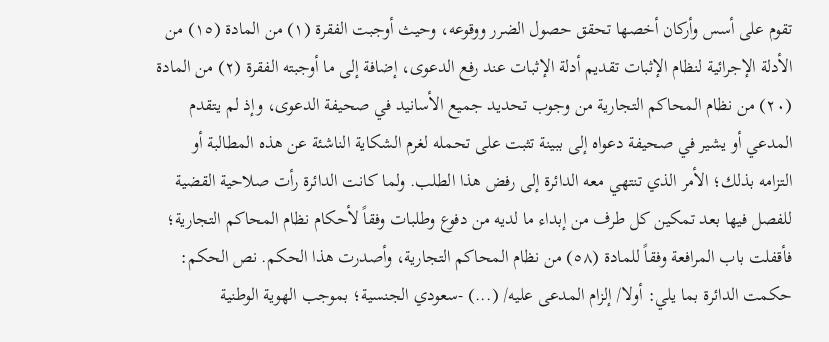تقوم على أسس وأركان أخصها تحقق حصول الضرر ووقوعه، وحيث أوجبت الفقرة (١) من المادة (١٥) من الأدلة الإجرائية لنظام الإثبات تقديم أدلة الإثبات عند رفع الدعوى، إضافة إلى ما أوجبته الفقرة (٢) من المادة (٢٠) من نظام المحاكم التجارية من وجوب تحديد جميع الأسانيد في صحيفة الدعوى، وإذ لم يتقدم المدعي أو يشير في صحيفة دعواه إلى ببينة تثبت على تحمله لغرم الشكاية الناشئة عن هذه المطالبة أو التزامه بذلك؛ الأمر الذي تنتهي معه الدائرة إلى رفض هذا الطلب. ولما كانت الدائرة رأت صلاحية القضية للفصل فيها بعد تمكين كل طرف من إبداء ما لديه من دفوع وطلبات وفقاً لأحكام نظام المحاكم التجارية؛ فأقفلت باب المرافعة وفقاً للمادة (٥٨) من نظام المحاكم التجارية، وأصدرت هذا الحكم. نص الحكم: حكمت الدائرة بما يلي: أولا/ إلزام المدعى عليه/ (...) -سعودي الجنسية؛ بموجب الهوية الوطنية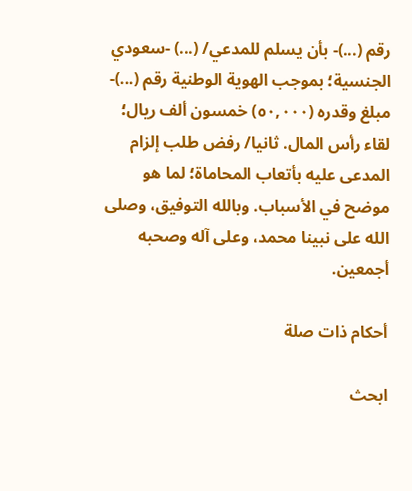رقم (...)- بأن يسلم للمدعي/ (...) -سعودي الجنسية؛ بموجب الهوية الوطنية رقم (...)- مبلغ وقدره (٥٠,٠٠٠) خمسون ألف ريال؛ لقاء رأس المال. ثانيا/ رفض طلب إلزام المدعى عليه بأتعاب المحاماة؛ لما هو موضح في الأسباب. وبالله التوفيق، وصلى الله على نبينا محمد، وعلى آله وصحبه أجمعين.

أحكام ذات صلة

ابحث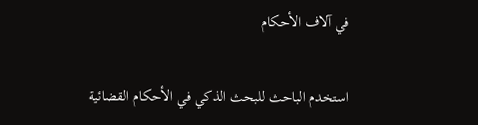في آلاف الأحكام

استخدم الباحث للبحث الذكي في الأحكام القضائية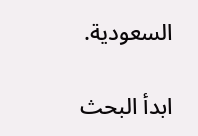السعودية.

ابدأ البحث